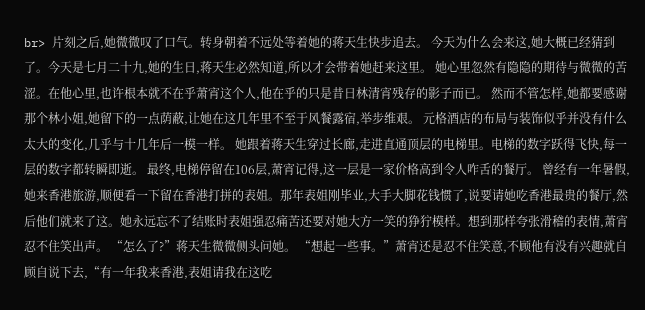br> 片刻之后,她微微叹了口气。转身朝着不远处等着她的蒋天生快步追去。 今天为什么会来这,她大概已经猜到了。今天是七月二十九,她的生日,蒋天生必然知道,所以才会带着她赶来这里。 她心里忽然有隐隐的期待与微微的苦涩。在他心里,也许根本就不在乎萧宵这个人,他在乎的只是昔日林清宵残存的影子而已。 然而不管怎样,她都要感谢那个林小姐,她留下的一点荫蔽,让她在这几年里不至于风餐露宿,举步维艰。 元格酒店的布局与装饰似乎并没有什么太大的变化,几乎与十几年后一模一样。 她跟着蒋天生穿过长廊,走进直通顶层的电梯里。电梯的数字跃得飞快,每一层的数字都转瞬即逝。 最终,电梯停留在106层,萧宵记得,这一层是一家价格高到令人咋舌的餐厅。 曾经有一年暑假,她来香港旅游,顺便看一下留在香港打拼的表姐。那年表姐刚毕业,大手大脚花钱惯了,说要请她吃香港最贵的餐厅,然后他们就来了这。她永远忘不了结账时表姐强忍痛苦还要对她大方一笑的狰狞模样。想到那样夸张滑稽的表情,萧宵忍不住笑出声。 “怎么了?”蒋天生微微侧头问她。 “想起一些事。”萧宵还是忍不住笑意,不顾他有没有兴趣就自顾自说下去,“有一年我来香港,表姐请我在这吃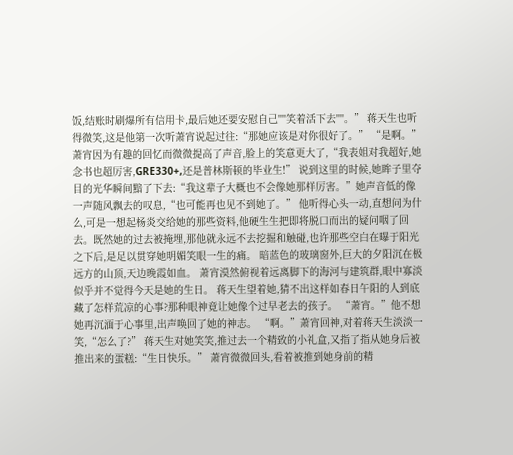饭,结账时刷爆所有信用卡,最后她还要安慰自己''''笑着活下去''''。” 蒋天生也听得微笑,这是他第一次听萧宵说起过往:“那她应该是对你很好了。” “是啊。”萧宵因为有趣的回忆而微微提高了声音,脸上的笑意更大了,“我表姐对我超好,她念书也超厉害,GRE330+,还是普林斯顿的毕业生!” 说到这里的时候,她眸子里夺目的光华瞬间黯了下去:“我这辈子大概也不会像她那样厉害。”她声音低的像一声随风飘去的叹息,“也可能再也见不到她了。” 他听得心头一动,直想问为什么,可是一想起杨炎交给她的那些资料,他硬生生把即将脱口而出的疑问咽了回去。既然她的过去被掩埋,那他就永远不去挖掘和触碰,也许那些空白在曝于阳光之下后,是足以贯穿她明媚笑眼一生的痛。 暗蓝色的玻璃窗外,巨大的夕阳沉在极远方的山顶,天边晚霞如血。 萧宵漠然俯视着远离脚下的海河与建筑群,眼中寡淡似乎并不觉得今天是她的生日。 蒋天生望着她,猜不出这样如春日午阳的人到底藏了怎样荒凉的心事?那种眼神竟让她像个过早老去的孩子。 “萧宵。”他不想她再沉湎于心事里,出声唤回了她的神志。 “啊。”萧宵回神,对着蒋天生淡淡一笑,“怎么了?” 蒋天生对她笑笑,推过去一个精致的小礼盒,又指了指从她身后被推出来的蛋糕:“生日快乐。” 萧宵微微回头,看着被推到她身前的精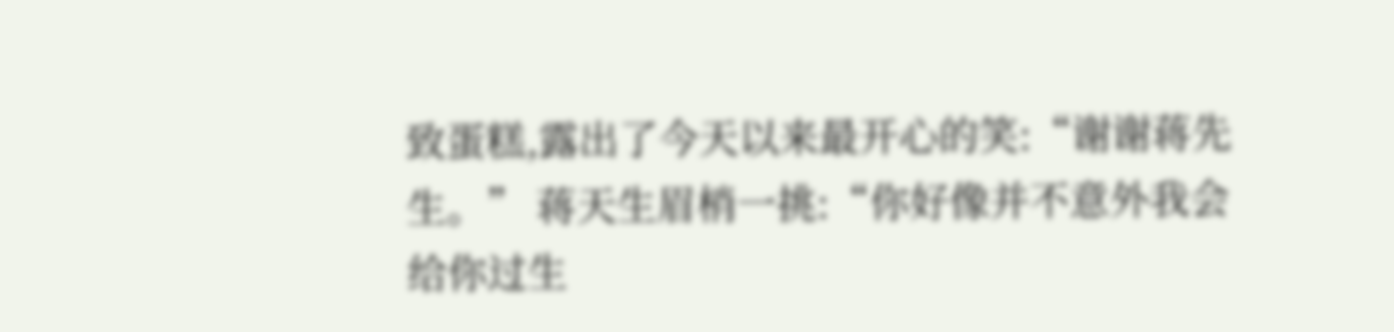致蛋糕,露出了今天以来最开心的笑:“谢谢蒋先生。” 蒋天生眉梢一挑:“你好像并不意外我会给你过生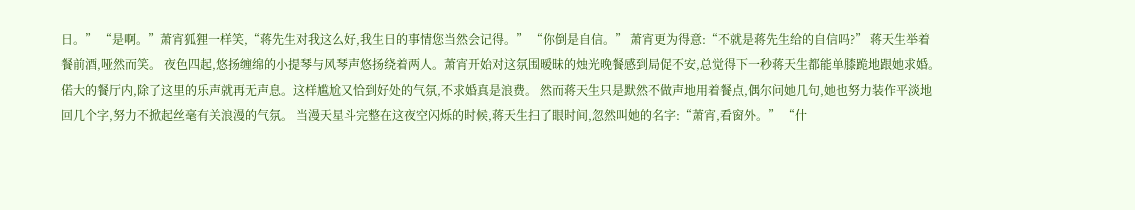日。” “是啊。”萧宵狐狸一样笑,“蒋先生对我这么好,我生日的事情您当然会记得。” “你倒是自信。” 萧宵更为得意:“不就是蒋先生给的自信吗?” 蒋天生举着餐前酒,哑然而笑。 夜色四起,悠扬缠绵的小提琴与风琴声悠扬绕着两人。萧宵开始对这氛围暧昧的烛光晚餐感到局促不安,总觉得下一秒蒋天生都能单膝跪地跟她求婚。 偌大的餐厅内,除了这里的乐声就再无声息。这样尴尬又恰到好处的气氛,不求婚真是浪费。 然而蒋天生只是默然不做声地用着餐点,偶尔问她几句,她也努力装作平淡地回几个字,努力不掀起丝毫有关浪漫的气氛。 当漫天星斗完整在这夜空闪烁的时候,蒋天生扫了眼时间,忽然叫她的名字:“萧宵,看窗外。” “什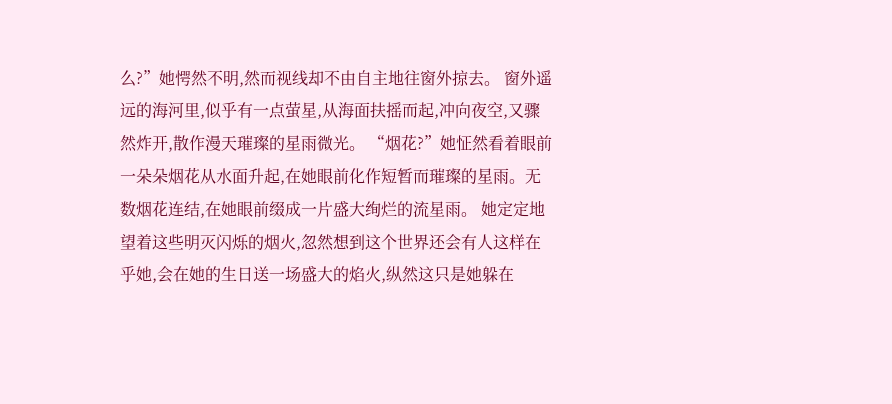么?”她愕然不明,然而视线却不由自主地往窗外掠去。 窗外遥远的海河里,似乎有一点萤星,从海面扶摇而起,冲向夜空,又骤然炸开,散作漫天璀璨的星雨微光。 “烟花?”她怔然看着眼前一朵朵烟花从水面升起,在她眼前化作短暂而璀璨的星雨。无数烟花连结,在她眼前缀成一片盛大绚烂的流星雨。 她定定地望着这些明灭闪烁的烟火,忽然想到这个世界还会有人这样在乎她,会在她的生日送一场盛大的焰火,纵然这只是她躲在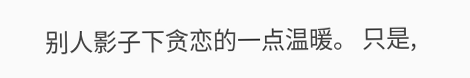别人影子下贪恋的一点温暖。 只是,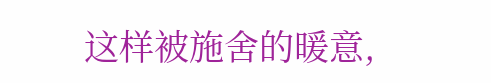这样被施舍的暖意,